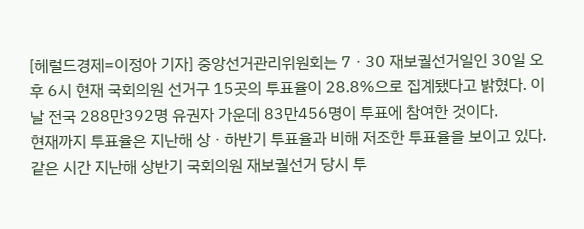[헤럴드경제=이정아 기자] 중앙선거관리위원회는 7ㆍ30 재보궐선거일인 30일 오후 6시 현재 국회의원 선거구 15곳의 투표율이 28.8%으로 집계됐다고 밝혔다. 이날 전국 288만392명 유권자 가운데 83만456명이 투표에 참여한 것이다.
현재까지 투표율은 지난해 상ㆍ하반기 투표율과 비해 저조한 투표율을 보이고 있다. 같은 시간 지난해 상반기 국회의원 재보궐선거 당시 투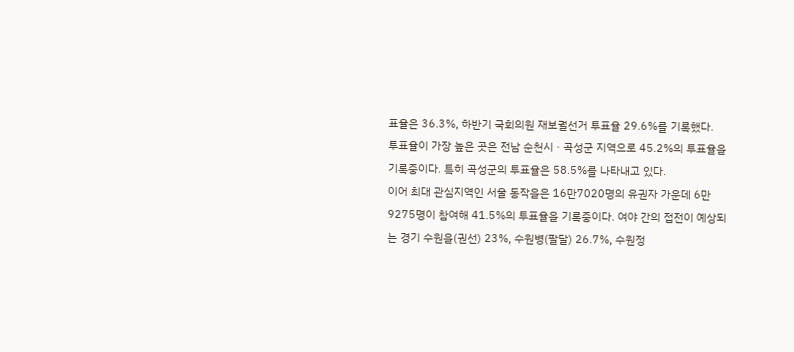표율은 36.3%, 하반기 국회의원 재보궐선거 투표율 29.6%를 기록했다.
투표율이 가장 높은 곳은 전남 순천시ㆍ곡성군 지역으로 45.2%의 투표율을 기록중이다. 특히 곡성군의 투표율은 58.5%를 나타내고 있다.
이어 최대 관심지역인 서울 동작을은 16만7020명의 유권자 가운데 6만9275명이 참여해 41.5%의 투표율을 기록중이다. 여야 간의 접전이 예상되는 경기 수원을(권선) 23%, 수원병(팔달) 26.7%, 수원정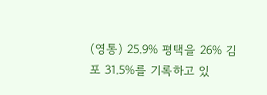(영통) 25.9% 평택을 26% 김포 31.5%를 기록하고 있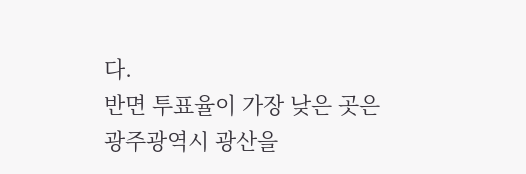다.
반면 투표율이 가장 낮은 곳은 광주광역시 광산을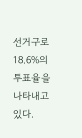선거구로 18.6%의 투표율을 나타내고 있다.